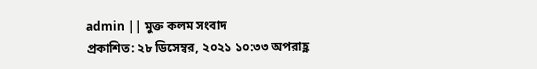admin || মুক্ত কলম সংবাদ
প্রকাশিত: ২৮ ডিসেম্বর, ২০২১ ১০:৩৩ অপরাহ্ণ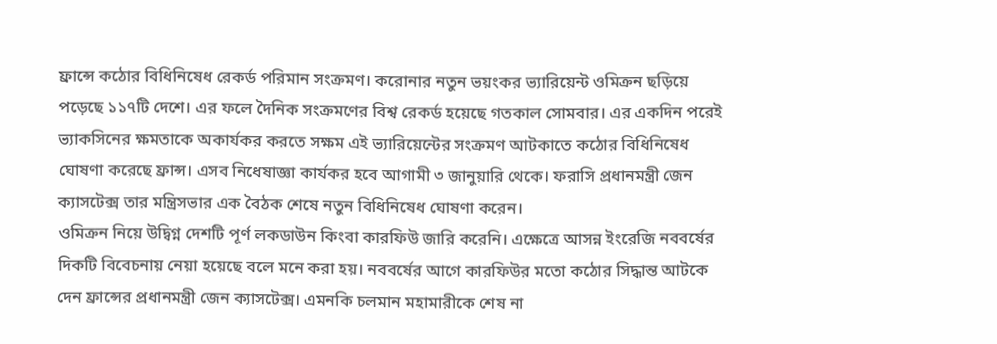ফ্রান্সে কঠোর বিধিনিষেধ রেকর্ড পরিমান সংক্রমণ। করোনার নতুন ভয়ংকর ভ্যারিয়েন্ট ওমিক্রন ছড়িয়ে পড়েছে ১১৭টি দেশে। এর ফলে দৈনিক সংক্রমণের বিশ্ব রেকর্ড হয়েছে গতকাল সোমবার। এর একদিন পরেই ভ্যাকসিনের ক্ষমতাকে অকার্যকর করতে সক্ষম এই ভ্যারিয়েন্টের সংক্রমণ আটকাতে কঠোর বিধিনিষেধ ঘোষণা করেছে ফ্রান্স। এসব নিধেষাজ্ঞা কার্যকর হবে আগামী ৩ জানুয়ারি থেকে। ফরাসি প্রধানমন্ত্রী জেন ক্যাসটেক্স তার মন্ত্রিসভার এক বৈঠক শেষে নতুন বিধিনিষেধ ঘোষণা করেন।
ওমিক্রন নিয়ে উদ্বিগ্ন দেশটি পূর্ণ লকডাউন কিংবা কারফিউ জারি করেনি। এক্ষেত্রে আসন্ন ইংরেজি নববর্ষের দিকটি বিবেচনায় নেয়া হয়েছে বলে মনে করা হয়। নববর্ষের আগে কারফিউর মতো কঠোর সিদ্ধান্ত আটকে দেন ফ্রান্সের প্রধানমন্ত্রী জেন ক্যাসটেক্স। এমনকি চলমান মহামারীকে শেষ না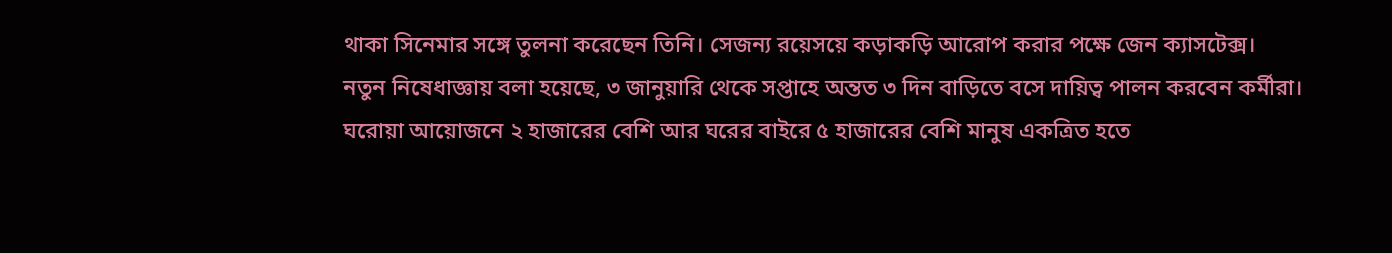থাকা সিনেমার সঙ্গে তুলনা করেছেন তিনি। সেজন্য রয়েসয়ে কড়াকড়ি আরোপ করার পক্ষে জেন ক্যাসটেক্স।
নতুন নিষেধাজ্ঞায় বলা হয়েছে, ৩ জানুয়ারি থেকে সপ্তাহে অন্তত ৩ দিন বাড়িতে বসে দায়িত্ব পালন করবেন কর্মীরা। ঘরোয়া আয়োজনে ২ হাজারের বেশি আর ঘরের বাইরে ৫ হাজারের বেশি মানুষ একত্রিত হতে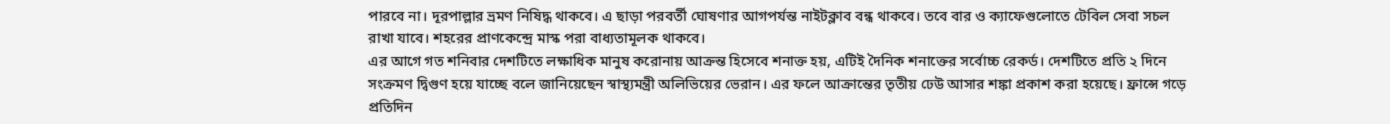পারবে না। দূরপাল্লার ভ্রমণ নিষিদ্ধ থাকবে। এ ছাড়া পরবর্তী ঘোষণার আগপর্যন্ত নাইটক্লাব বন্ধ থাকবে। তবে বার ও ক্যাফেগুলোতে টেবিল সেবা সচল রাখা যাবে। শহরের প্রাণকেন্দ্রে মাস্ক পরা বাধ্যতামূলক থাকবে।
এর আগে গত শনিবার দেশটিতে লক্ষাধিক মানুষ করোনায় আক্রন্ত হিসেবে শনাক্ত হয়, এটিই দৈনিক শনাক্তের সর্বোচ্চ রেকর্ড। দেশটিতে প্রতি ২ দিনে সংক্রমণ দ্বিগুণ হয়ে যাচ্ছে বলে জানিয়েছেন স্বাস্থ্যমন্ত্রী অলিভিয়ের ভেরান। এর ফলে আক্রান্তের তৃতীয় ঢেউ আসার শঙ্কা প্রকাশ করা হয়েছে। ফ্রান্সে গড়ে প্রতিদিন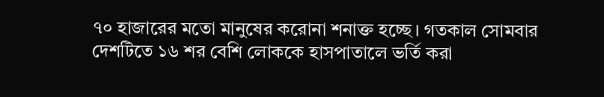৭০ হাজারের মতো মানুষের করোনা শনাক্ত হচ্ছে। গতকাল সোমবার দেশটিতে ১৬ শর বেশি লোককে হাসপাতালে ভর্তি করা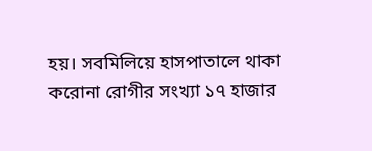হয়। সবমিলিয়ে হাসপাতালে থাকা করোনা রোগীর সংখ্যা ১৭ হাজার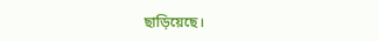ছাড়িয়েছে।